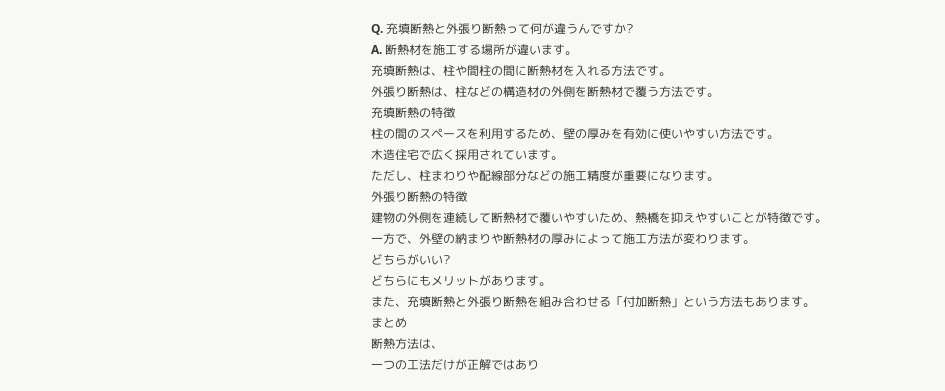Q. 充填断熱と外張り断熱って何が違うんですか?
A. 断熱材を施工する場所が違います。
充填断熱は、柱や間柱の間に断熱材を入れる方法です。
外張り断熱は、柱などの構造材の外側を断熱材で覆う方法です。
充填断熱の特徴
柱の間のスペースを利用するため、壁の厚みを有効に使いやすい方法です。
木造住宅で広く採用されています。
ただし、柱まわりや配線部分などの施工精度が重要になります。
外張り断熱の特徴
建物の外側を連続して断熱材で覆いやすいため、熱橋を抑えやすいことが特徴です。
一方で、外壁の納まりや断熱材の厚みによって施工方法が変わります。
どちらがいい?
どちらにもメリットがあります。
また、充填断熱と外張り断熱を組み合わせる「付加断熱」という方法もあります。
まとめ
断熱方法は、
一つの工法だけが正解ではあり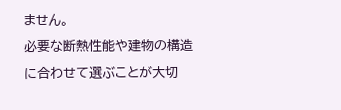ません。
必要な断熱性能や建物の構造に合わせて選ぶことが大切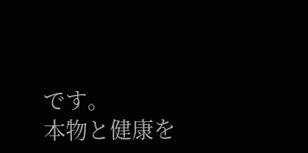です。
本物と健康を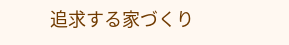追求する家づくり